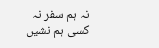نہ ہم سفر نہ کسی ہم نشیں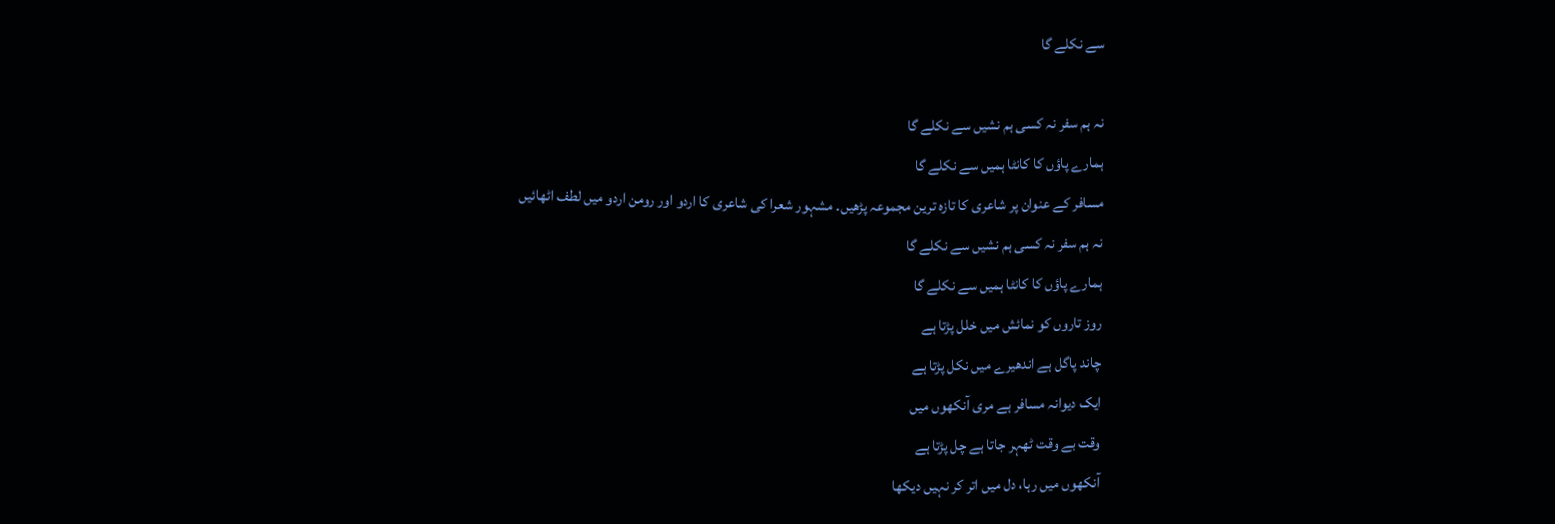سے نکلے گا

نہ ہم سفر نہ کسی ہم نشیں سے نکلے گا
ہمارے پاؤں کا کانٹا ہمیں سے نکلے گا
مسافر کے عنوان پر شاعری کا تازہ ترین مجموعہ پڑھیں۔ مشہور شعرا کی شاعری کا اردو اور رومن اردو میں لطف اٹھائیں
نہ ہم سفر نہ کسی ہم نشیں سے نکلے گا
ہمارے پاؤں کا کانٹا ہمیں سے نکلے گا
روز تاروں کو نمائش میں خلل پڑتا ہے
چاند پاگل ہے اندھیرے میں نکل پڑتا ہے
ایک دیوانہ مسافر ہے مری آنکھوں میں
وقت بے وقت ٹھہر جاتا ہے چل پڑتا ہے
آنکھوں میں رہا، دل میں اتر کر نہیں دیکھا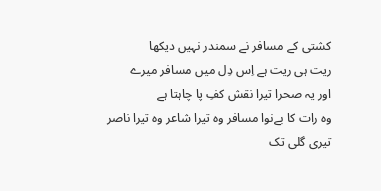کشتی کے مسافر نے سمندر نہیں دیکھا
ریت ہی ریت ہے اِس دِل میں مسافر میرے
اور یہ صحرا تیرا نقش کفِ پا چاہتا ہے
وہ رات کا بےنوا مسافر وہ تیرا شاعر وہ تیرا ناصر
تیری گلی تک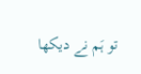تو ہَم نے دیکھا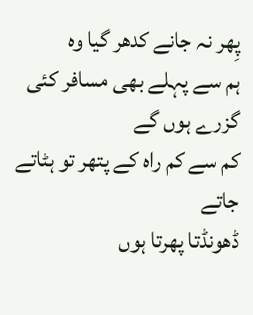پِھر نہ جانے کدھر گیا وہ
ہم سے پہلے بھی مسافر کئی گزرے ہوں گے
کم سے کم راہ کے پتھر تو ہٹاتے جاتے
ڈھونڈتا پھرتا ہوں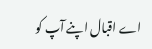اے اقبال اپنے آپ کو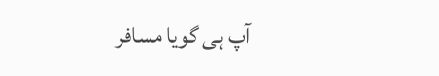آپ ہی گویا مسافر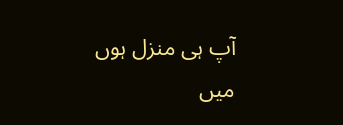آپ ہی منزل ہوں میں